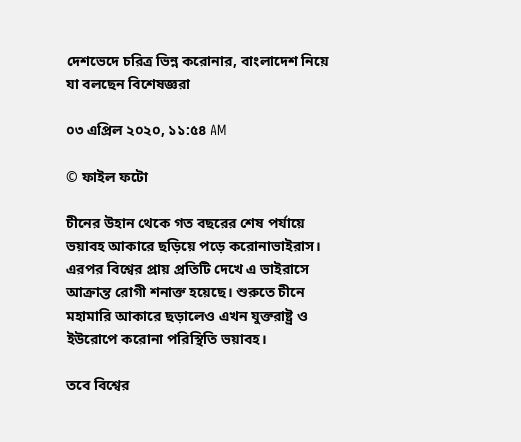দেশভেদে চরিত্র ভিন্ন করোনার, বাংলাদেশ নিয়ে যা বলছেন বিশেষজ্ঞরা

০৩ এপ্রিল ২০২০, ১১:৫৪ AM

© ফাইল ফটো

চীনের উহান থেকে গত বছরের শেষ পর্যায়ে ভয়াবহ আকারে ছড়িয়ে পড়ে করোনাভাইরাস। এরপর বিশ্বের প্রায় প্রতিটি দেখে এ ভাইরাসে আক্রান্ত রোগী শনাক্ত হয়েছে। শুরুতে চীনে মহামারি আকারে ছড়ালেও এখন যুক্তরাষ্ট্র ও ইউরোপে করোনা পরিস্থিতি ভয়াবহ।

তবে বিশ্বের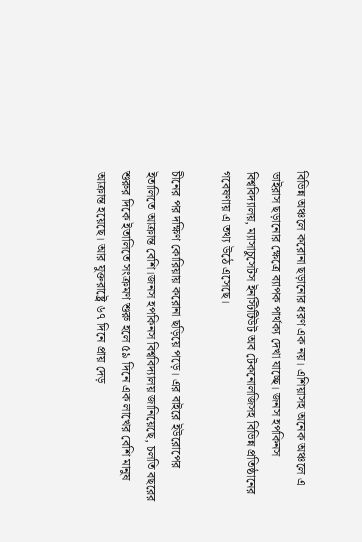বিভিন্ন অঞ্চলে করোনা ছড়ানোর ধরণ এক নয়। এশিয়াসহ অনেক অঞ্চলে এ ভাইরাস ছড়ানোর ক্ষেত্রে ব্যাপক পার্থক্য দেখা যাচ্ছে। জনস হপকিনস বিশ্ববিদ্যালয়, ম্যাসাচুসেটস ইনস্টিটিউট অব টেকনোলজিসহ বিভিন্ন প্রতিষ্ঠানের গবেষণায় এ তথ্য উঠে এসেছে।

চীনের পর দক্ষিণ কোরিয়ায় করোনা ছড়িয়ে পড়ে। এর বাইরে ইউরোপের ইতালিতে আক্রান্ত বেশি।জনস হপকিনস বিশ্ববিদ্যালয় জানিয়েছে, চলতি বছরের শুরুর দিকে ইতালিতে সংক্রমণ শুরু হলে ৫৯ দিনে এক লাখের বেশি মানুষ আক্রান্ত হয়েছে। আর যুক্তরাষ্ট্রে ৬৭ দিনে প্রায় দেড়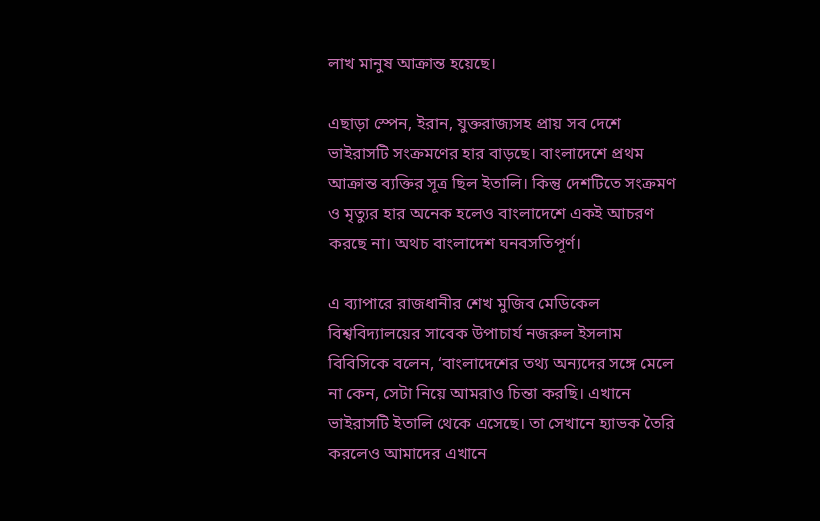লাখ মানুষ আক্রান্ত হয়েছে।

এছাড়া স্পেন, ইরান, যুক্তরাজ্যসহ প্রায় সব দেশে ভাইরাসটি সংক্রমণের হার বাড়ছে। বাংলাদেশে প্রথম আক্রান্ত ব্যক্তির সূত্র ছিল ইতালি। কিন্তু দেশটিতে সংক্রমণ ও মৃত্যুর হার অনেক হলেও বাংলাদেশে একই আচরণ করছে না। অথচ বাংলাদেশ ঘনবসতিপূর্ণ।

এ ব্যাপারে রাজধানীর শেখ মুজিব মেডিকেল বিশ্ববিদ্যালয়ের সাবেক উপাচার্য নজরুল ইসলাম বিবিসিকে বলেন, ‘বাংলাদেশের তথ্য অন্যদের সঙ্গে মেলে না কেন, সেটা নিয়ে আমরাও চিন্তা করছি। এখানে ভাইরাসটি ইতালি থেকে এসেছে। তা সেখানে হ্যাভক তৈরি করলেও আমাদের এখানে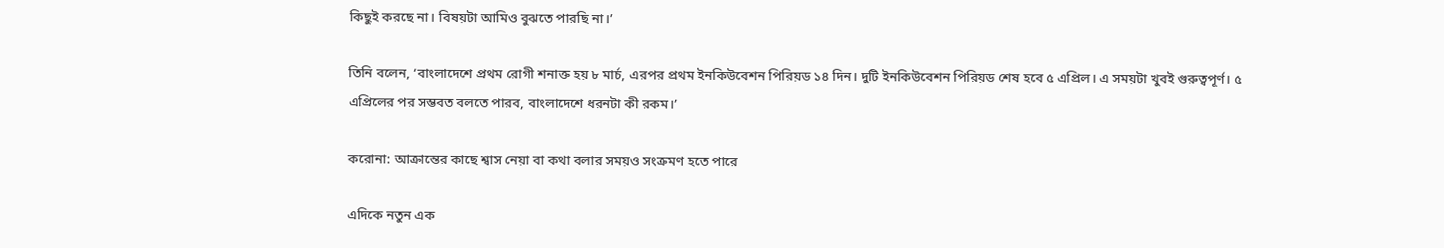কিছুই করছে না। বিষয়টা আমিও বুঝতে পারছি না।’

তিনি বলেন, ‘বাংলাদেশে প্রথম রোগী শনাক্ত হয় ৮ মার্চ, এরপর প্রথম ইনকিউবেশন পিরিয়ড ১৪ দিন। দুটি ইনকিউবেশন পিরিয়ড শেষ হবে ৫ এপ্রিল। এ সময়টা খুবই গুরুত্বপূর্ণ। ৫ এপ্রিলের পর সম্ভবত বলতে পারব, বাংলাদেশে ধরনটা কী রকম।’

করোনা: আক্রান্তের কাছে শ্বাস নেয়া বা কথা বলার সময়ও সংক্রমণ হতে পারে

এদিকে নতুন এক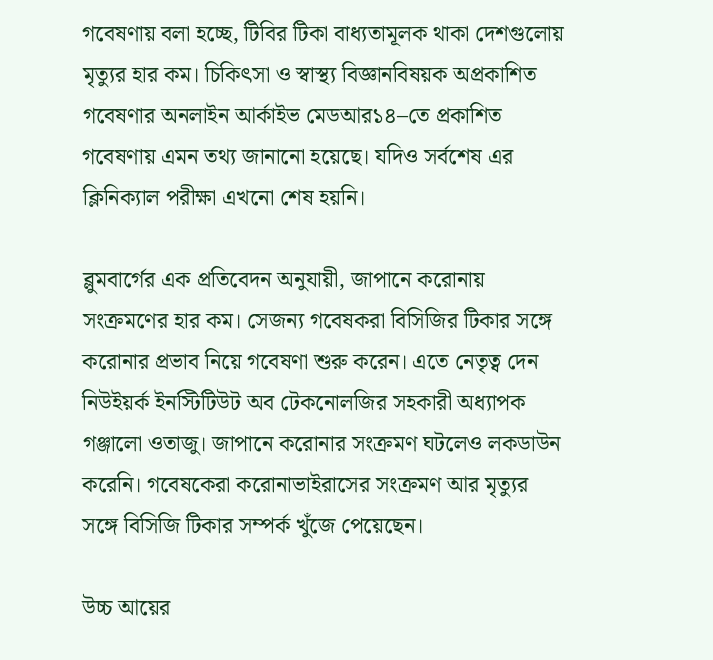গবেষণায় বলা হচ্ছে, টিবির টিকা বাধ্যতামূলক থাকা দেশগুলোয় মৃত্যুর হার কম। চিকিৎসা ও স্বাস্থ্য বিজ্ঞানবিষয়ক অপ্রকাশিত গবেষণার অনলাইন আর্কাইভ মেডআর১৪–তে প্রকাশিত গবেষণায় এমন তথ্য জানানো হয়েছে। যদিও সর্বশেষ এর ক্লিনিক্যাল পরীক্ষা এখনো শেষ হয়নি।

ব্লুমবার্গের এক প্রতিবেদন অনুযায়ী, জাপানে করোনায় সংক্রমণের হার কম। সেজন্য গবেষকরা বিসিজির টিকার সঙ্গে করোনার প্রভাব নিয়ে গবেষণা শুরু করেন। এতে নেতৃত্ব দেন নিউইয়র্ক ইনস্টিটিউট অব টেকনোলজির সহকারী অধ্যাপক গঞ্জালো ওতাজু। জাপানে করোনার সংক্রমণ ঘটলেও লকডাউন করেনি। গবেষকেরা করোনাভাইরাসের সংক্রমণ আর মৃত্যুর সঙ্গে বিসিজি টিকার সম্পর্ক খুঁজে পেয়েছেন।

উচ্চ আয়ের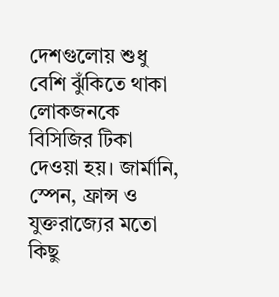দেশগুলোয় শুধু বেশি ঝুঁকিতে থাকা লোকজনকে বিসিজির টিকা দেওয়া হয়। জার্মানি, স্পেন, ফ্রান্স ও যুক্তরাজ্যের মতো কিছু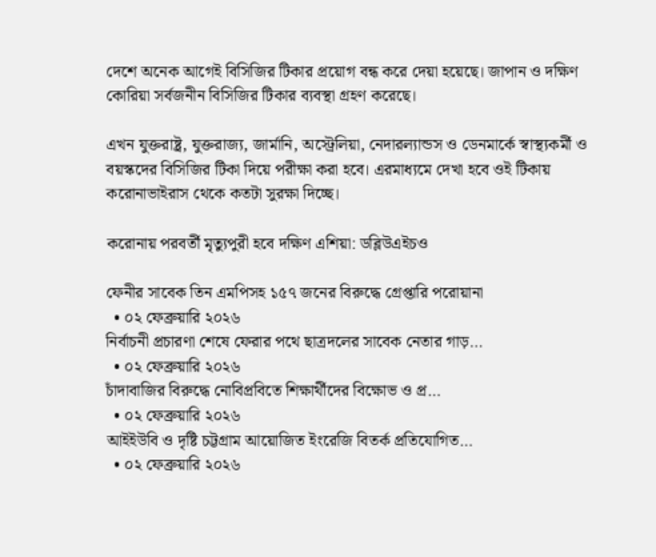দেশে অনেক আগেই বিসিজির টিকার প্রয়োগ বন্ধ করে দেয়া হয়েছে। জাপান ও দক্ষিণ কোরিয়া সর্বজনীন বিসিজির টিকার ব্যবস্থা গ্রহণ করেছে।

এখন যুক্তরাষ্ট্র, যুক্তরাজ্য, জার্মানি, অস্ট্রেলিয়া, নেদারল্যান্ডস ও ডেনমার্কে স্বাস্থ্যকর্মী ও বয়স্কদের বিসিজির টিকা দিয়ে পরীক্ষা করা হবে। এরমাধ্যমে দেখা হবে ওই টিকায় করোনাভাইরাস থেকে কতটা সুরক্ষা দিচ্ছে।

করোনায় পরবর্তী মৃত্যুপুরী হবে দক্ষিণ এশিয়া: ডব্লিউএইচও

ফেনীর সাবেক তিন এমপিসহ ১৫৭ জনের বিরুদ্ধে গ্রেপ্তারি পরোয়ানা
  • ০২ ফেব্রুয়ারি ২০২৬
নির্বাচনী প্রচারণা শেষে ফেরার পথে ছাত্রদলের সাবেক নেতার গাড়…
  • ০২ ফেব্রুয়ারি ২০২৬
চাঁদাবাজির বিরুদ্ধে নোবিপ্রবিতে শিক্ষার্থীদের বিক্ষোভ ও প্র…
  • ০২ ফেব্রুয়ারি ২০২৬
আইইউবি ও দৃষ্টি চট্টগ্রাম আয়োজিত ইংরেজি বিতর্ক প্রতিযোগিত…
  • ০২ ফেব্রুয়ারি ২০২৬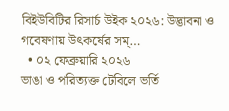বিইউবিটির রিসার্চ উইক ২০২৬: উদ্ভাবনা ও গবেষণায় উৎকর্ষের সম্…
  • ০২ ফেব্রুয়ারি ২০২৬
ভাঙা ও পরিত্যক্ত টেবিলে ভর্তি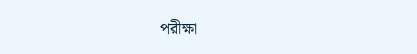পরীক্ষা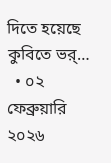দিতে হয়েছে কুবিতে ভর্…
  • ০২ ফেব্রুয়ারি ২০২৬